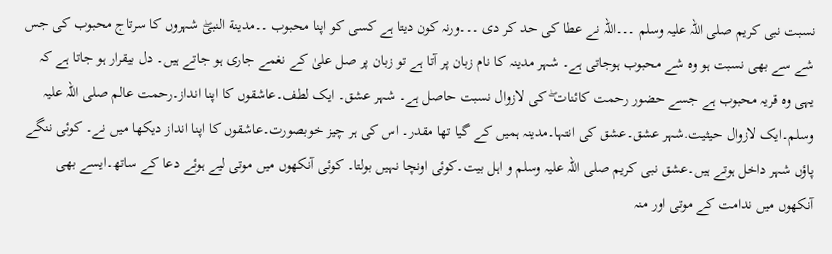نسبت نبی کریم صلی اللہ علیہ وسلم ۔۔۔اللہ نے عطا کی حد کر دی ۔۔۔ورنہ کون دیتا ہے کسی کو اپنا محبوب ۔۔مدینة النبیۖ شہروں کا سرتاج محبوب کی جس شے سے بھی نسبت ہو وہ شے محبوب ہوجاتی ہے۔ شہر مدینہ کا نام زبان پر آتا ہے تو زبان پر صل علیٰ کے نغمے جاری ہو جاتے ہیں۔ دل بیقرار ہو جاتا ہے کہ یہی وہ قریہ محبوب ہے جسے حضور رحمت کائنات ۖ کی لازوال نسبت حاصل ہے۔ شہر عشق۔ ایک لطف۔عاشقوں کا اپنا انداز۔رحمت عالم صلی اللہ علیہ وسلم۔ایک لازوال حیثیت.شہر عشق۔عشق کی انتہا۔مدینہ ہمیں کے گیا تھا مقدر۔ اس کی ہر چیز خوبصورت۔عاشقوں کا اپنا انداز دیکھا میں نے۔ کوئی ننگے پاؤں شہر داخل ہوتے ہیں۔عشق نبی کریم صلی اللہ علیہ وسلم و اہل بیت۔کوئی اونچا نہیں بولتا۔ کوئی آنکھوں میں موتی لیے ہوئے دعا کے ساتھ۔ایسے بھی آنکھوں میں ندامت کے موتی اور منہ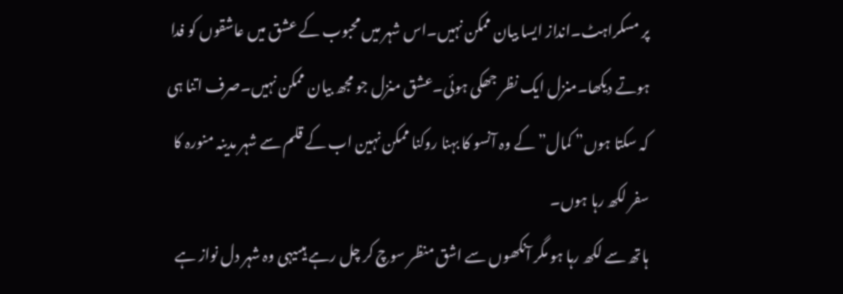پر مسکراہٹ۔انداز ایسا بیان ممکن نہیں۔اس شہر میں محبوب کے عشق میں عاشقوں کو فدا ہوتے دیکھا۔منزل ایک نظر جھکی ہوئی۔عشق منزل جو مجھ بیان ممکن نہیں۔صرف اتنا ہی کہ سکتا ہوں” کمال” کے وہ آنسو کا بہنا روکنا ممکن نہین اب کے قلم سے شہر مدینہ منورہ کا سفر لکھ رہا ہوں۔
ہاتھ سے لکھ رہا ہو مگر آنکھوں سے اشق منظر سوچ کر چل رہے ہیںیہی وہ شہر دل نواز ہے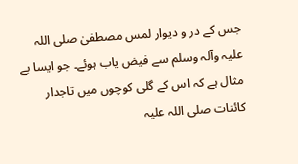جس کے در و دیوار لمس مصطفیٰ صلی اللہ علیہ وآلہ وسلم سے فیض یاب ہوئے۔ جو ایسا بے مثال ہے کہ اس کے گلی کوچوں میں تاجدار کائنات صلی اللہ علیہ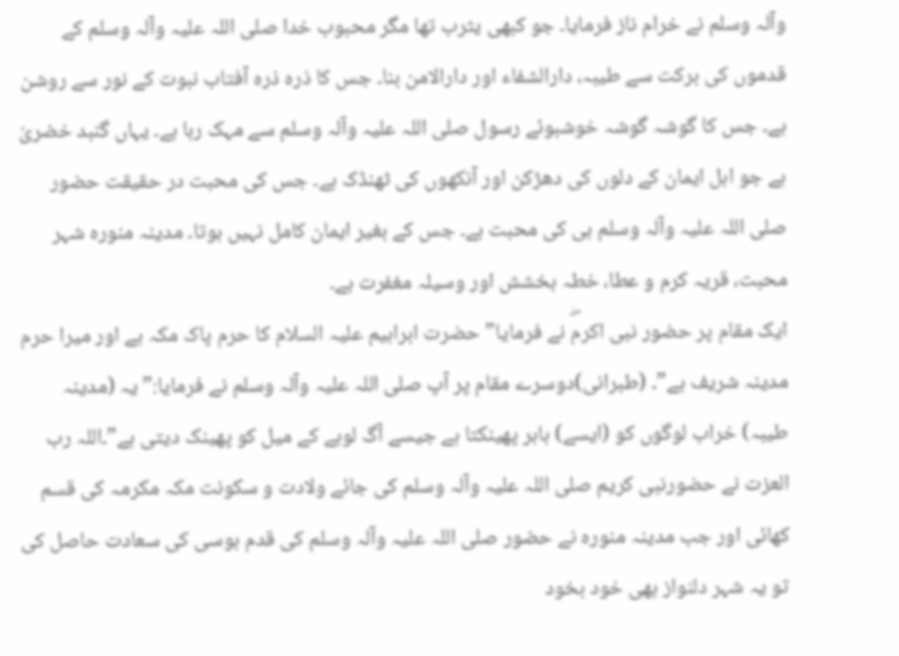وآلہ وسلم نے خرام ناز فرمایا۔ جو کبھی یثرب تھا مگر محبوب خدا صلی اللہ علیہ وآلہ وسلم کے قدموں کی برکت سے طیبہ، دارالشفاء اور دارالامن بنا۔ جس کا ذرہ ذرہ آفتاب نبوت کے نور سے روشن ہے۔ جس کا گوشہ گوشہ خوشبوئے رسول صلی اللہ علیہ وآلہ وسلم سے مہک رہا ہے۔ یہاں گنبد خضریٰ ہے جو اہل ایمان کے دلوں کی دھڑکن اور آنکھوں کی ٹھنڈک ہے۔ جس کی محبت در حقیقت حضور صلی اللہ علیہ وآلہ وسلم ہی کی محبت ہے۔ جس کے بغیر ایمان کامل نہیں ہوتا۔ مدینہ منورہ شہر محبت، قریہ کرم و عطا، خطہ بخشش اور وسیلہ مغفرت ہے۔
ایک مقام پر حضور نبی اکرمۖ نے فرمایا”حضرت ابراہیم علیہ السلام کا حرم پاک مکہ ہے اور میرا حرم مدینہ شریف ہے”۔ (طبرانی)دوسرے مقام پر آپ صلی اللہ علیہ وآلہ وسلم نے فرمایا:”یہ (مدینہ طیبہ) خراب لوگوں کو (ایسے) باہر پھینکتا ہے جیسے آگ لوہے کے میل کو پھینک دیتی ہے”۔اللہ رب العزت نے حضورنبی کریم صلی اللہ علیہ وآلہ وسلم کی جائے ولادت و سکونت مکہ مکرمہ کی قسم کھائی اور جب مدینہ منورہ نے حضور صلی اللہ علیہ وآلہ وسلم کی قدم بوسی کی سعادت حاصل کی تو یہ شہر دلنواز بھی خود بخود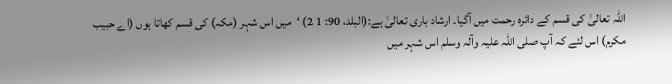اللہ تعالیٰ کی قسم کے دائرہ رحمت میں آگیا۔ ارشاد باری تعالیٰ ہے:(البلد، 90: 1 2) ‘میں اس شہر (مکہ) کی قسم کھاتا ہوں (اے حبیب مکرم) اس لئے کہ آپ صلی اللہ علیہ وآلہ وسلم اس شہر میں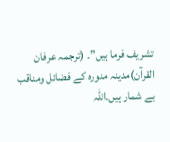تشریف فرما ہیں”۔ (ترجمہ عرفان القرآن)مدینہ منورہ کے فضائل ومناقب بے شمار ہیں.اللہ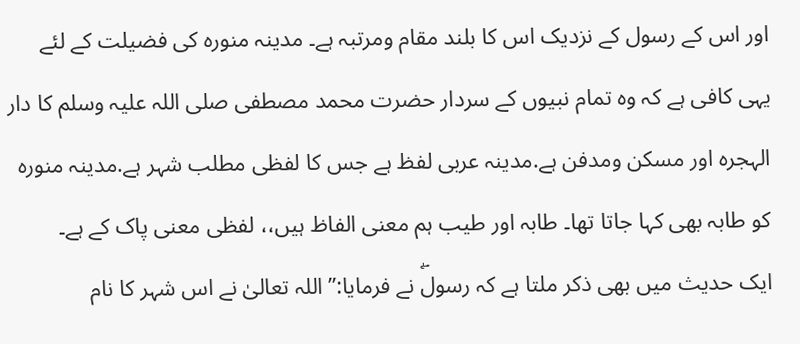اور اس کے رسول کے نزدیک اس کا بلند مقام ومرتبہ ہے۔ مدینہ منورہ کی فضیلت کے لئے یہی کافی ہے کہ وہ تمام نبیوں کے سردار حضرت محمد مصطفی صلی اللہ علیہ وسلم کا دار الہجرہ اور مسکن ومدفن ہے.مدینہ عربی لفظ ہے جس کا لفظی مطلب شہر ہے.مدینہ منورہ کو طابہ بھی کہا جاتا تھا۔ طابہ اور طیب ہم معنی الفاظ ہیں،، لفظی معنی پاک کے ہے۔
ایک حدیث میں بھی ذکر ملتا ہے کہ رسولۖ نے فرمایا:”اللہ تعالیٰ نے اس شہر کا نام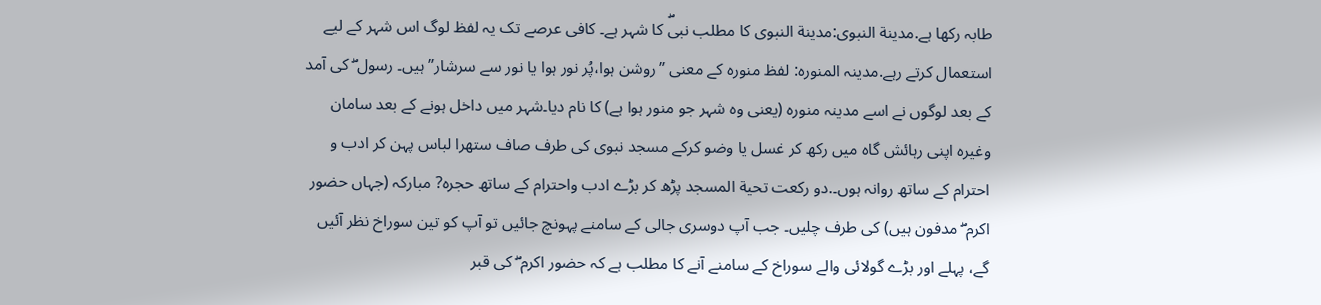طابہ رکھا ہے.مدینة النبوی:مدینة النبوی کا مطلب نبیۖ کا شہر ہے۔ کافی عرصے تک یہ لفظ لوگ اس شہر کے لیے استعمال کرتے رہے.مدینہ المنورہ: لفظ منورہ کے معنی ”روشن ہوا،پُر نور ہوا یا نور سے سرشار” ہیں۔ رسول ۖ کی آمد کے بعد لوگوں نے اسے مدینہ منورہ (یعنی وہ شہر جو منور ہوا ہے) کا نام دیا۔شہر میں داخل ہونے کے بعد سامان وغیرہ اپنی رہائش گاہ میں رکھ کر غسل یا وضو کرکے مسجد نبوی کی طرف صاف ستھرا لباس پہن کر ادب و احترام کے ساتھ روانہ ہوں۔.دو رکعت تحیة المسجد پڑھ کر بڑے ادب واحترام کے ساتھ حجرہ? مبارکہ (جہاں حضور اکرم ۖ مدفون ہیں) کی طرف چلیں۔ جب آپ دوسری جالی کے سامنے پہونچ جائیں تو آپ کو تین سوراخ نظر آئیں گے، پہلے اور بڑے گولائی والے سوراخ کے سامنے آنے کا مطلب ہے کہ حضور اکرم ۖ کی قبر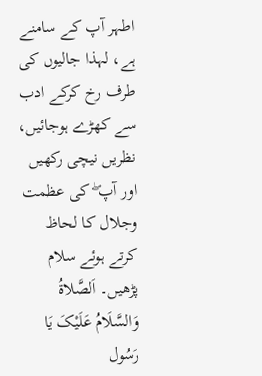اطہر آپ کے سامنے ہے، لہذا جالیوں کی طرف رخ کرکے ادب سے کھڑے ہوجائیں، نظریں نیچی رکھیں اور آپ ۖ کی عظمت وجلال کا لحاظ کرتے ہوئے سلام پڑھیں۔ اَلصَّلاةُ وَالسَّلَامُ عَلَیْکَ یَا رَسُول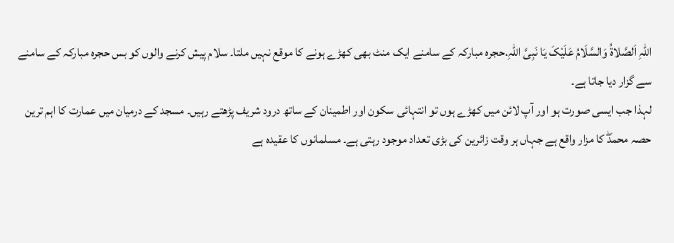اللّہِ اَلصَّلاةُ وَالسَّلَامُ عَلَیْکَ یَا نَبِیَّ اللّہِ.حجرہ مبارکہ کے سامنے ایک منٹ بھی کھڑے ہونے کا موقع نہیں ملتا۔ سلام پیش کرنے والوں کو بس حجرہ مبارکہ کے سامنے سے گزار دیا جاتا ہے۔
لہذا جب ایسی صورت ہو اور آپ لائن میں کھڑے ہوں تو انتہائی سکون اور اطمینان کے ساتھ درود شریف پڑھتے رہیں۔ مسجد کے درمیان میں عمارت کا اہم ترین حصہ محمدۖ کا مزار واقع ہے جہاں ہر وقت زائرین کی بڑی تعداد موجود رہتی ہے۔ مسلمانوں کا عقیدہ ہے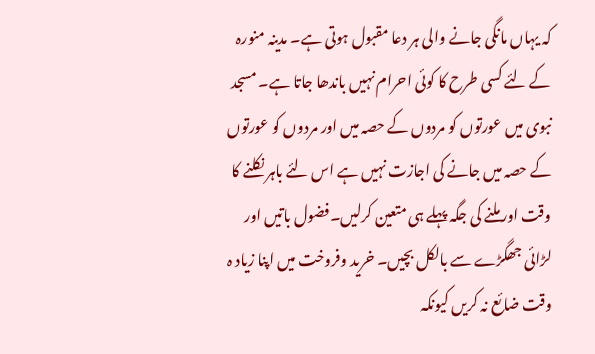کہ یہاں مانگی جانے والی ہر دعا مقبول ہوتی ہے۔ مدینہ منورہ کے لئے کسی طرح کا کوئی احرام نہیں باندھا جاتا ہے۔ مسجد نبوی میں عورتوں کو مردوں کے حصہ میں اور مردوں کو عورتوں کے حصہ میں جانے کی اجازت نہیں ہے اس لئے باہر نکلنے کا وقت اور ملنے کی جگہ پہلے ہی متعین کرلیں۔فضول باتیں اور لڑائی جھگڑے سے بالکل بچیں۔ خرید وفروخت میں اپنا زیاد ہ وقت ضائع نہ کریں کیونکہ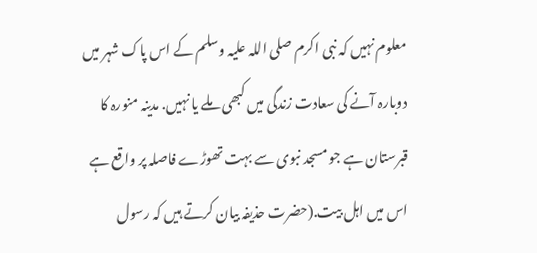معلوم نہیں کہ نبی اکرم صلی اللہ علیہ وسلم کے اس پاک شہر میں دوبارہ آنے کی سعادت زندگی میں کبھی ملے یا نہیں. مدینہ منورہ کا قبرستان ہے جو مسجد نبوی سے بہت تھوڑے فاصلہ پر واقع ہے اس میں اہل بیت.(حضرت حذیفہ بیان کرتے ہیں کہ رسول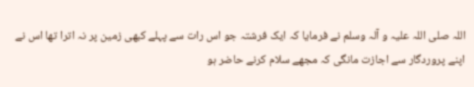اللہ صلی اللہ علیہ و آلہ وسلم نے فرمایا کہ ایک فرشتہ جو اس رات سے پہلے کبھی زمین پر نہ اترا تھا اس نے اپنے پروردگار سے اجازت مانگی کہ مجھے سلام کرنے حاضر ہو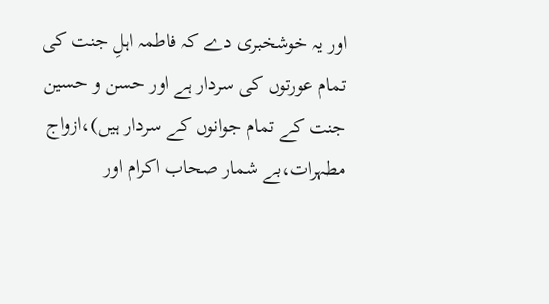اور یہ خوشخبری دے کہ فاطمہ اہلِ جنت کی تمام عورتوں کی سردار ہے اور حسن و حسین جنت کے تمام جوانوں کے سردار ہیں)،ازواج مطہرات،بے شمار صحاب اکرام اور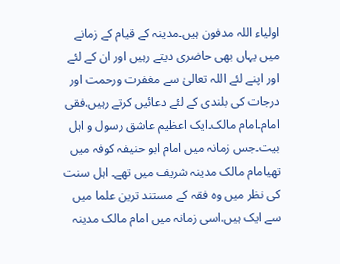اولیاء اللہ مدفون ہیں۔مدینہ کے قیام کے زمانے میں یہاں بھی حاضری دیتے رہیں اور ان کے لئے اور اپنے لئے اللہ تعالیٰ سے مغفرت ورحمت اور درجات کی بلندی کے لئے دعائیں کرتے رہیں.فقی امام۔امام مالک۔ایک اعظیم عاشق رسول و اہل بیت۔جس زمانہ میں امام ابو حنیفہ کوفہ میں تھیامام مالک مدینہ شریف میں تھے۔ اہل سنت کی نظر میں وہ فقہ کے مستند ترین علما میں سے ایک ہیں.اسی زمانہ میں امام مالک مدینہ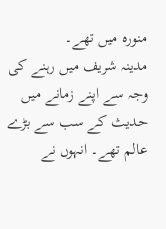منورہ میں تھے۔
مدینہ شریف میں رہنے کی وجہ سے اپنے زمانے میں حدیث کے سب سے بڑے عالم تھے۔ انہوں نے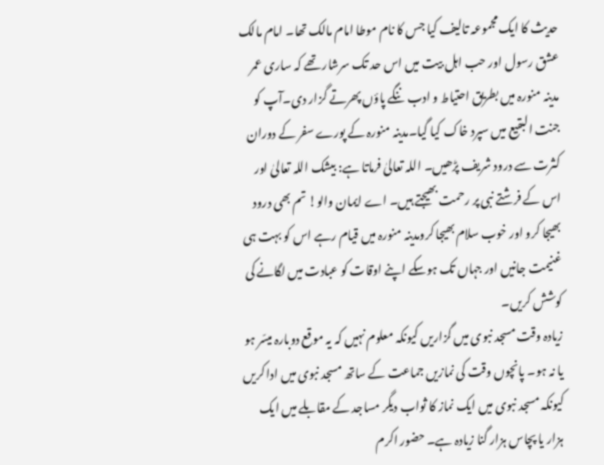حدیث کا ایک مجموعہ تالیف کیا جس کا نام موطا امام مالک تھا۔ امام مالک عشق رسول اور حب اہل بیت میں اس حد تک سرشار تھے کہ ساری عمر مدینہ منورہ میں بطریق احتیاط و ادب ننگے پاؤں پھرتے گزار دی۔آپ کو جنت البقیع میں سپرد خاک کیا گیا۔مدینہ منورہ کے پورے سفر کے دوران کثرت سے درود شریف پڑھیں۔ اللہ تعالیٰ فرماتا ہے: بیشک اللہ تعالیٰ اور اس کے فرشتے نبی پر رحمت بھیجتے ہیں۔ اے ایمان والو! تم بھی درود بھیجا کرو اور خوب سلام بھیجا کرومدینہ منورہ میں قیام رہے اس کو بہت ہی غنیمت جانیں اور جہاں تک ہوسکے اپنے اوقات کو عبادت میں لگانے کی کوشش کریں۔
زیادہ وقت مسجد نبوی میں گزاریں کیونکہ معلوم نہیں کہ یہ موقع دوبارہ میسّر ہو یا نہ ہو۔ پانچوں وقت کی نمازیں جماعت کے ساتھ مسجد نبوی میں ادا کریں کیونکہ مسجد نبوی میں ایک نماز کا ثواب دیگر مساجد کے مقابلے میں ایک ہزار یا پچاس ہزار گنا زیادہ ہے۔ حضور اکرم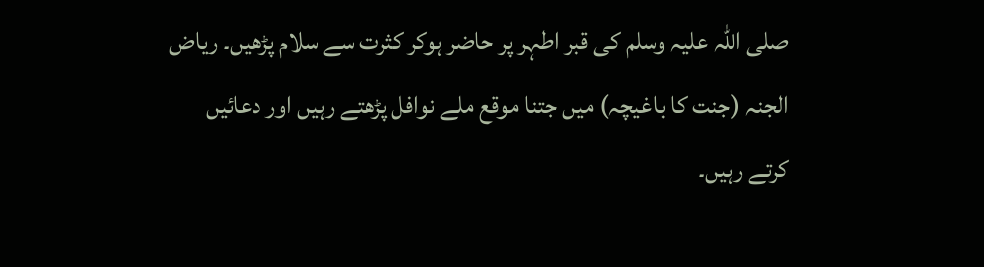صلی اللہ علیہ وسلم کی قبر اطہر پر حاضر ہوکر کثرت سے سلام پڑھیں۔ ریاض الجنہ (جنت کا باغیچہ) میں جتنا موقع ملے نوافل پڑھتے رہیں اور دعائیں کرتے رہیں۔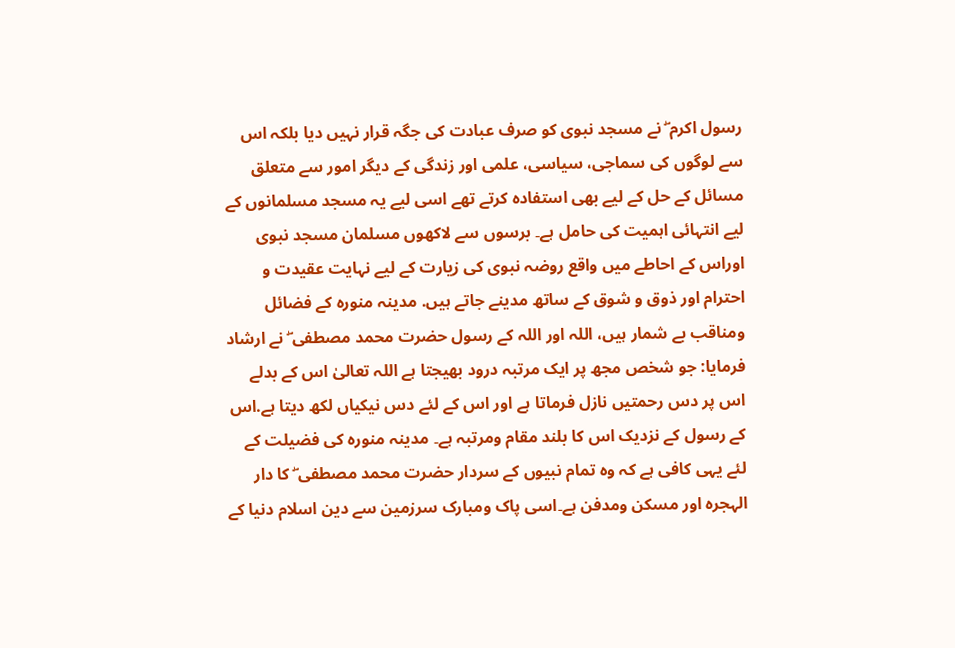رسول اکرم ۖ نے مسجد نبوی کو صرف عبادت کی جگہ قرار نہیں دیا بلکہ اس سے لوگوں کی سماجی، سیاسی، علمی اور زندگی کے دیگر امور سے متعلق مسائل کے حل کے لیے بھی استفادہ کرتے تھے اسی لیے یہ مسجد مسلمانوں کے لیے انتہائی اہمیت کی حامل ہے۔ برسوں سے لاکھوں مسلمان مسجد نبوی اوراس کے احاطے میں واقع روضہ نبوی کی زیارت کے لیے نہایت عقیدت و احترام اور ذوق و شوق کے ساتھ مدینے جاتے ہیں. مدینہ منورہ کے فضائل ومناقب بے شمار ہیں، اللہ اور اللہ کے رسول حضرت محمد مصطفی ۖ نے ارشاد فرمایا: جو شخص مجھ پر ایک مرتبہ درود بھیجتا ہے اللہ تعالیٰ اس کے بدلے اس پر دس رحمتیں نازل فرماتا ہے اور اس کے لئے دس نیکیاں لکھ دیتا ہے.اس کے رسول کے نزدیک اس کا بلند مقام ومرتبہ ہے۔ مدینہ منورہ کی فضیلت کے لئے یہی کافی ہے کہ وہ تمام نبیوں کے سردار حضرت محمد مصطفی ۖ کا دار الہجرہ اور مسکن ومدفن ہے۔اسی پاک ومبارک سرزمین سے دین اسلام دنیا کے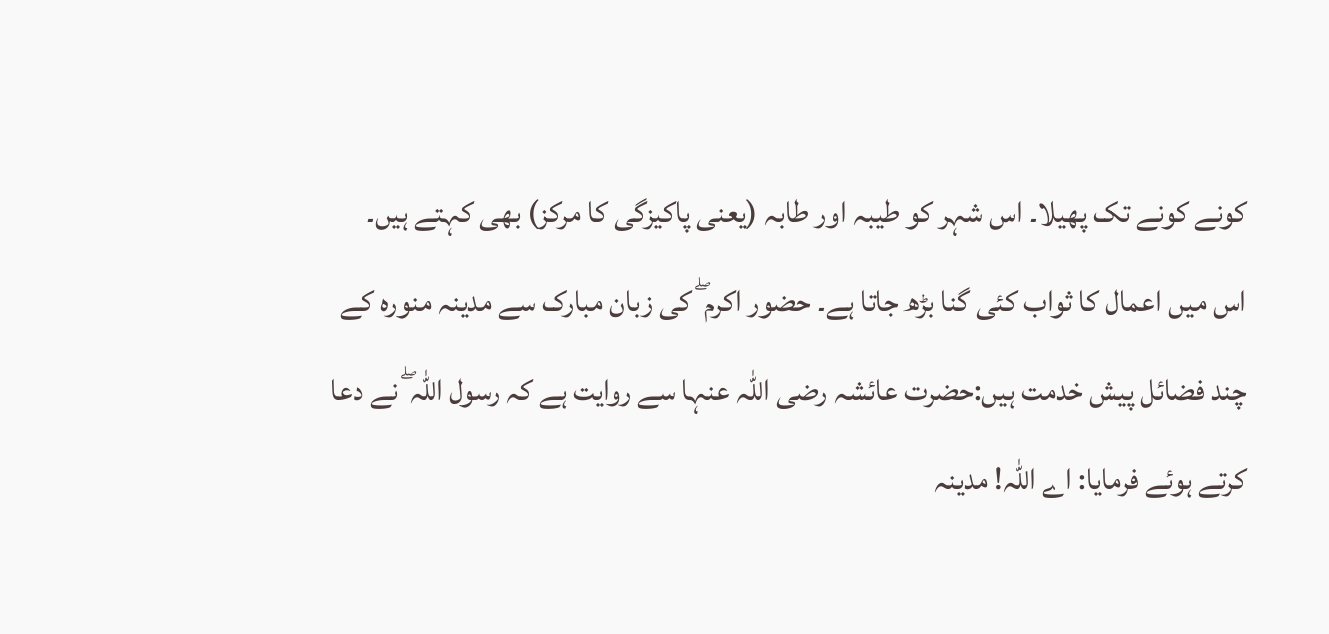کونے کونے تک پھیلا۔ اس شہر کو طیبہ اور طابہ (یعنی پاکیزگی کا مرکز) بھی کہتے ہیں۔
اس میں اعمال کا ثواب کئی گنا بڑھ جاتا ہے۔ حضور اکرم ۖ کی زبان مبارک سے مدینہ منورہ کے چند فضائل پیش خدمت ہیں:حضرت عائشہ رضی اللہ عنہا سے روایت ہے کہ رسول اللہ ۖ نے دعا کرتے ہوئے فرمایا: اے اللہ! مدینہ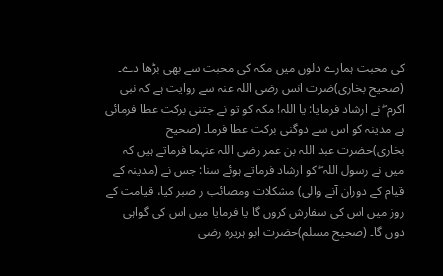کی محبت ہمارے دلوں میں مکہ کی محبت سے بھی بڑھا دے۔ (صحیح بخاری)ضرت انس رضی اللہ عنہ سے روایت ہے کہ نبی اکرم ۖ نے ارشاد فرمایا: یا اللہ! مکہ کو تو نے جتنی برکت عطا فرمائی ہے مدینہ کو اس سے دوگنی برکت عطا فرما۔ (صحیح بخاری)حضرت عبد اللہ بن عمر رضی اللہ عنہما فرماتے ہیں کہ میں نے رسول اللہ ۖ کو ارشاد فرماتے ہوئے سنا: جس نے (مدینہ کے قیام کے دوران آنے والی) مشکلات ومصائب ر صبر کیا، قیامت کے روز میں اس کی سفارش کروں گا یا فرمایا میں اس کی گواہی دوں گا۔ (صحیح مسلم)حضرت ابو ہریرہ رضی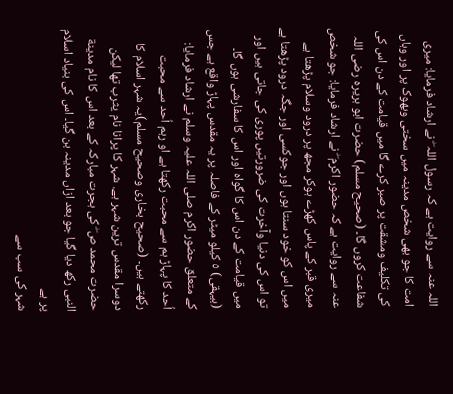اللہ عنہ سے روایت ہے کہ رسول اللہ ۖ نے ارشاد فرمایا: میری امت کا جو بھی شخص مدینہ میں سختی وبھوک پر اور وہاں کی تکلیف ومشقت پر صبر کرے گا میں قیامت کے دن اس کی شفاعت کروں گا۔ (صحیح مسلم) حضرت ابو ہریرہ رضی اللہ عنہ سے روایت ہے کہ حضور اکرم ۖ نے ارشاد فرمایا: جو شخص میری قبر کے پاس کھڑے ہوکر مجھ پر درود وسلام پڑھتا ہے میں اس کو خود سنتا ہوں اور جوکسی اور جگہ درود پڑھتا ہے تو اس کی دنیا وآخرت کی ضرورتیں پوری کی جاتی ہیں اور میں قیامت کے دن اس کا گواہ اور اس کا سفارشی ہوں گا۔ (بیہقی) ٥ کیلو میٹر کے فاصلہ پر یہ مقدس پہاڑ واقع ہے جس کے متعلق حضور اکرم صلی اللہ علیہ وسلم نے ارشاد فرمایا: اُحد کا پہاڑ ہم سے محبت رکھتا ہے او رہم اُحد سے محبت رکھتے ہیں۔ (صحیح بخاری وصحیح مسلم)یہ شہر اسلام کا دوسرا مقدس ترین شہر ہے. شہر کا پرانا نام یثرب تھا لیکن حضرت محمد ص ۖ کی ہجرت مبارکہ کے بعد اس کا نام مدینة النبی رکھ دیا گیا جو بعد ازاں مدینہ بن گیا۔ اس کی بنیاد اسلام پر ہے
شہر کی سب سے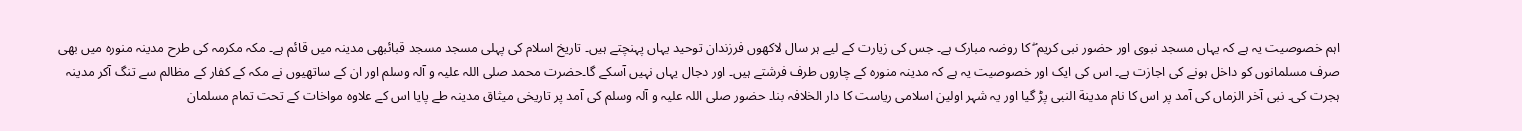اہم خصوصیت یہ ہے کہ یہاں مسجد نبوی اور حضور نبی کریم ۖ کا روضہ مبارک ہے۔ جس کی زیارت کے لیے ہر سال لاکھوں فرزندان توحید یہاں پہنچتے ہیں۔ تاریخ اسلام کی پہلی مسجد مسجد قبائبھی مدینہ میں قائم ہے۔ مکہ مکرمہ کی طرح مدینہ منورہ میں بھی صرف مسلمانوں کو داخل ہونے کی اجازت ہے۔ اس کی ایک اور خصوصیت یہ ہے کہ مدینہ منورہ کے چاروں طرف فرشتے ہیں۔ اور دجال یہاں نہیں آسکے گا۔حضرت محمد صلی اللہ علیہ و آلہ وسلم اور ان کے ساتھیوں نے مکہ کے کفار کے مظالم سے تنگ آکر مدینہ ہجرت کی۔ نبی آخر الزماں کی آمد پر اس کا نام مدینة النبی پڑ گیا اور یہ شہر اولین اسلامی ریاست کا دار الخلافہ بنا۔ حضور صلی اللہ علیہ و آلہ وسلم کی آمد پر تاریخی میثاق مدینہ طے پایا اس کے علاوہ مواخات کے تحت تمام مسلمان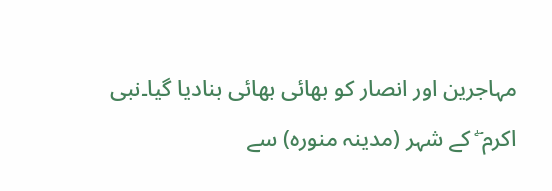مہاجرین اور انصار کو بھائی بھائی بنادیا گیا۔نبی اکرم ۖ کے شہر (مدینہ منورہ) سے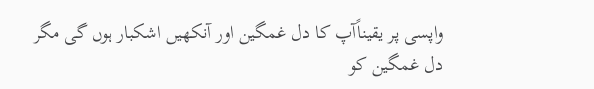واپسی پر یقیناًآپ کا دل غمگین اور آنکھیں اشکبار ہوں گی مگر دل غمگین کو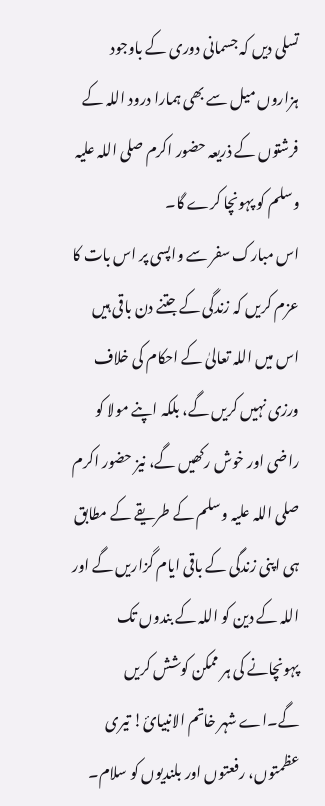تسلی دیں کہ جسمانی دوری کے باوجود ہزاروں میل سے بھی ہمارا درود اللہ کے فرشتوں کے ذریعہ حضور اکرم صلی اللہ علیہ وسلم کو پہونچا کرے گا۔
اس مبارک سفر سے واپسی پر اس بات کا عزم کریں کہ زندگی کے جتنے دن باقی ہیں اس میں اللہ تعالیٰ کے احکام کی خلاف ورزی نہیں کریں گے، بلکہ اپنے مولا کو راضی اور خوش رکھیں گے، نیز حضور اکرم صلی اللہ علیہ وسلم کے طریقے کے مطابق ہی اپنی زندگی کے باقی ایام گزاریں گے اور اللہ کے دین کو اللہ کے بندوں تک پہونچانے کی ہر ممکن کوشش کریں گے۔اے شہر خاتم الانبیائ! تیری عظمتوں، رفعتوں اور بلندیوں کو سلام۔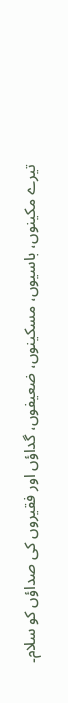تیرے مکینوں، باسیوں، مسکینوں، ضعیفوں، گداؤں اور فقیروں کی صداؤں کو سلام۔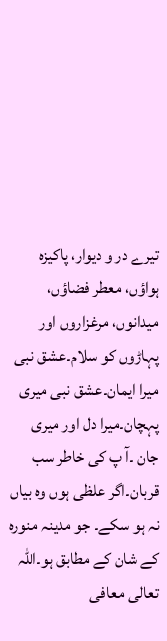تیرے در و دیوار، پاکیزہ ہواؤں، معطر فضاؤں، میدانوں، مرغزاروں اور پہاڑوں کو سلام۔عشق نبی میرا ایمان۔عشق نبی میری پہچان۔میرا دل اور میری جان ۔آ پ کی خاطر سب قربان۔اگر علظی ہوں وہ بیاں نہ ہو سکے۔ جو مدینہ منورہ کے شان کے مطابق ہو۔اللہ تعالی معافی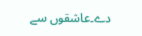دے۔عاشقوں سے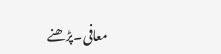معافی۔پڑھنے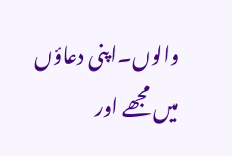والوں۔اپنی دعاؤں میں مجھے اور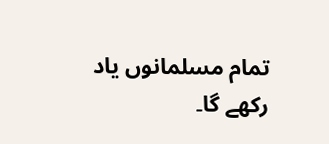تمام مسلمانوں یاد رکھے گا۔